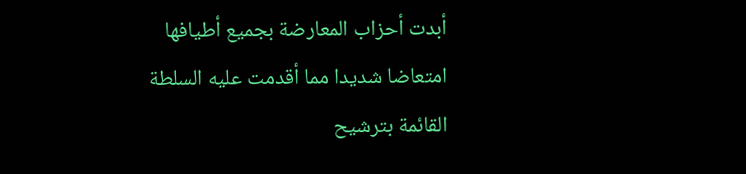أبدت أحزاب المعارضة بجميع أطيافها امتعاضا شديدا مما أقدمت عليه السلطة القائمة بترشيح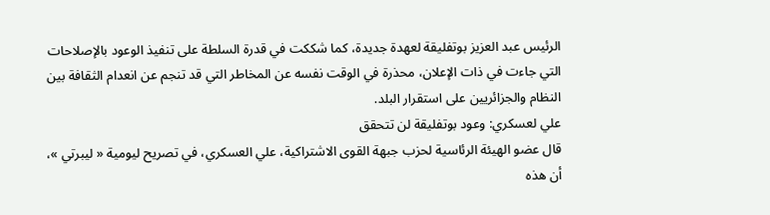الرئيس عبد العزيز بوتفليقة لعهدة جديدة، كما شككت في قدرة السلطة على تنفيذ الوعود بالإصلاحات التي جاءت في ذات الإعلان، محذرة في الوقت نفسه عن المخاطر التي قد تنجم عن انعدام الثقافة بين النظام والجزائريين على استقرار البلد.
علي لعسكري: وعود بوتفليقة لن تتحقق
قال عضو الهيئة الرئاسية لحزب جبهة القوى الاشتراكية، علي العسكري، في تصريح ليومية « ليبرتي »، أن هذه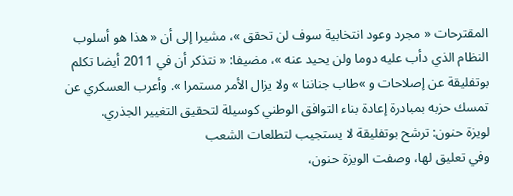المقترحات « مجرد وعود انتخابية سوف لن تحقق »، مشيرا إلى أن « هذا هو أسلوب النظام الذي دأب عليه دوما ولن يحيد عنه »، مضيفا: « نتذكر أن في 2011 أيضا تكلم بوتفليقة عن إصلاحات و »طاب جناننا » ولا يزال الأمر مستمرا ». وأعرب العسكري عن تمسك حزبه بمبادرة إعادة بناء التوافق الوطني كوسيلة لتحقيق التغيير الجذري.
لويزة حنون: ترشح بوتفليقة لا يستجيب لتطلعات الشعب
وفي تعليق لها، وصفت الويزة حنون،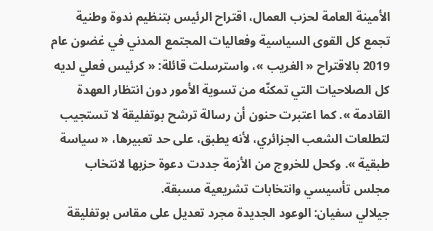الأمينة العامة لحزب العمال، اقتراح الرئيس بتنظيم ندوة وطنية تجمع كل القوى السياسية وفعاليات المجتمع المدني في غضون عام 2019 بالاقتراح « الغريب »، واسترسلت قائلة: « كرئيس فعلي لديه كل الصلاحيات التي تمكنّه من تسوية الأمور دون انتظار العهدة القادمة ». كما اعتبرت حنون أن رسالة ترشح بوتفليقة لا تستجيب لتطلعات الشعب الجزائري، لأنه يطبق، على حد تعبيرها، « سياسة طبقية ». وكحل للخروج من الأزمة جددت دعوة حزبها لانتخاب مجلس تأسيسي وانتخابات تشريعية مسبقة.
جيلالي سفيان: الوعود الجديدة مجرد تعديل على مقاس بوتفليقة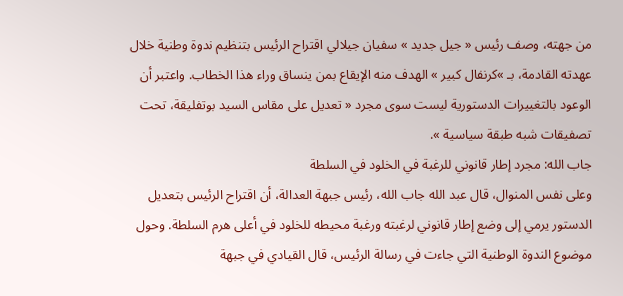من جهته، وصف رئيس « جيل جديد » سفيان جيلالي اقتراح الرئيس بتنظيم ندوة وطنية خلال عهدته القادمة، بـ »كرنفال كبير » الهدف منه الإيقاع بمن ينساق وراء هذا الخطاب. واعتبر أن الوعود بالتغييرات الدستورية ليست سوى مجرد « تعديل على مقاس السيد بوتفليقة، تحت تصفيقات شبه طبقة سياسية ».
جاب الله: مجرد إطار قانوني للرغبة في الخلود في السلطة
وعلى نفس المنوال، قال عبد الله جاب الله، رئيس جبهة العدالة، أن اقتراح الرئيس بتعديل الدستور يرمي إلى وضع إطار قانوني لرغبته ورغبة محيطه للخلود في أعلى هرم السلطة. وحول موضوع الندوة الوطنية التي جاءت في رسالة الرئيس، قال القيادي في جبهة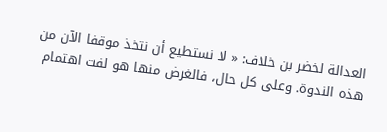العدالة لخضر بن خلاف: « لا نستطيع أن نتخذ موقفا الآن من هذه الندوة. وعلى كل حال، فالغرض منها هو لفت اهتمام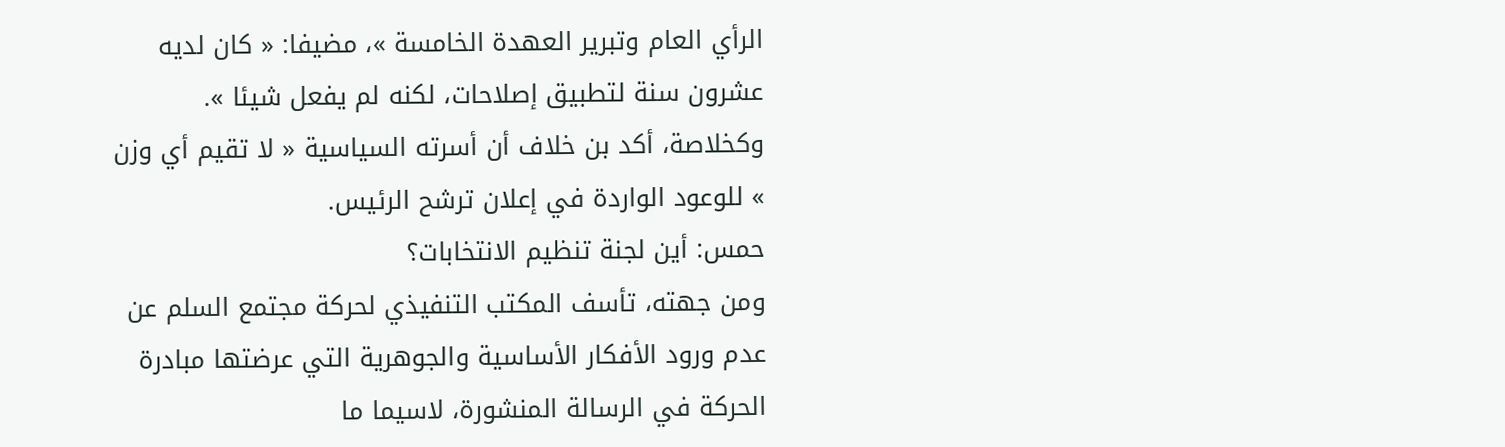الرأي العام وتبرير العهدة الخامسة »، مضيفا: « كان لديه عشرون سنة لتطبيق إصلاحات، لكنه لم يفعل شيئا ». وكخلاصة، أكد بن خلاف أن أسرته السياسية « لا تقيم أي وزن » للوعود الواردة في إعلان ترشح الرئيس.
حمس: أين لجنة تنظيم الانتخابات؟
ومن جهته، تأسف المكتب التنفيذي لحركة مجتمع السلم عن عدم ورود الأفكار الأساسية والجوهرية التي عرضتها مبادرة الحركة في الرسالة المنشورة، لاسيما ما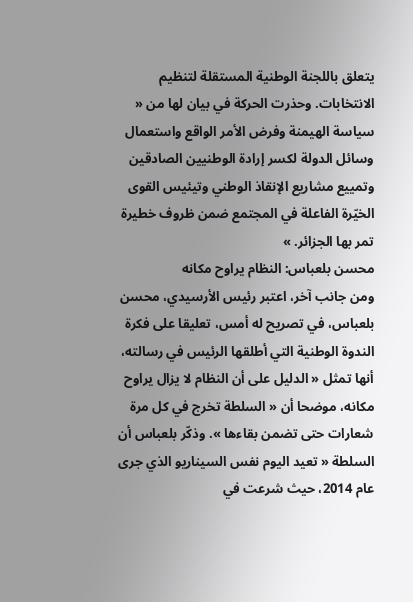يتعلق باللجنة الوطنية المستقلة لتنظيم الانتخابات. وحذرت الحركة في بيان لها من « سياسة الهيمنة وفرض الأمر الواقع واستعمال وسائل الدولة لكسر إرادة الوطنيين الصادقين وتمييع مشاريع الإنقاذ الوطني وتيئيس القوى الخيّرة الفاعلة في المجتمع ضمن ظروف خطيرة تمر بها الجزائر. »
محسن بلعباس: النظام يراوح مكانه
ومن جانب آخر، اعتبر رئيس الأرسيدي، محسن بلعباس، في تصريح له أمس، تعليقا على فكرة الندوة الوطنية التي أطلقها الرئيس في رسالته، أنها تمثل « الدليل على أن النظام لا يزال يراوح مكانه، موضحا أن « السلطة تخرج في كل مرة شعارات حتى تضمن بقاءها ». وذكّر بلعباس أن السلطة « تعيد اليوم نفس السيناريو الذي جرى عام 2014، حيث شرعت في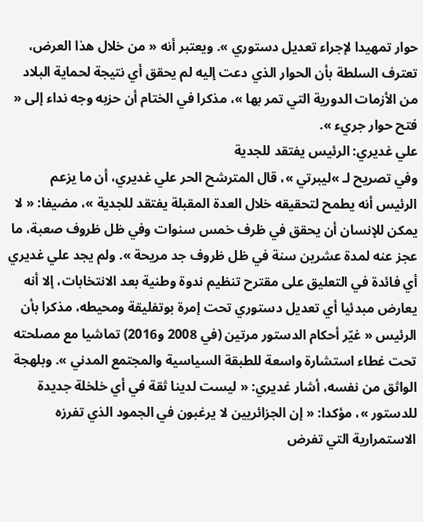حوار تمهيدا لإجراء تعديل دستوري ». ويعتبر أنه « من خلال هذا العرض، تعترف السلطة بأن الحوار الذي دعت إليه لم يحقق أي نتيجة لحماية البلاد من الأزمات الدورية التي تمر بها »، مذكرا في الختام أن حزبه وجه نداء إلى « فتح حوار جريء ».
علي غديري: الرئيس يفتقد للجدية
وفي تصريح لـ »ليبرتي »، قال المترشح الحر علي غديري، أن ما يزعم الرئيس أنه يطمح لتحقيقه خلال العدة المقبلة يفتقد للجدية »، مضيفا: « لا يمكن للإنسان أن يحقق في ظرف خمس سنوات وفي ظل ظروف صعبة، ما عجز عنه لمدة عشرين سنة في ظل ظروف جد مريحة ». ولم يجد علي غديري أي فائدة في التعليق على مقترح تنظيم ندوة وطنية بعد الانتخابات، إلا أنه يعارض مبدئيا أي تعديل دستوري تحت إمرة بوتفليقة ومحيطه، مذكرا بأن الرئيس « غيّر أحكام الدستور مرتين (في 2008 و2016) تماشيا مع مصلحته تحت غطاء استشارة واسعة للطبقة السياسية والمجتمع المدني ». وبلهجة الواثق من نفسه، أشار غديري: « ليست لدينا ثقة في أي خلخلة جديدة للدستور »، مؤكدا: « إن الجزائريين لا يرغبون في الجمود الذي تفرزه الاستمرارية التي تفرض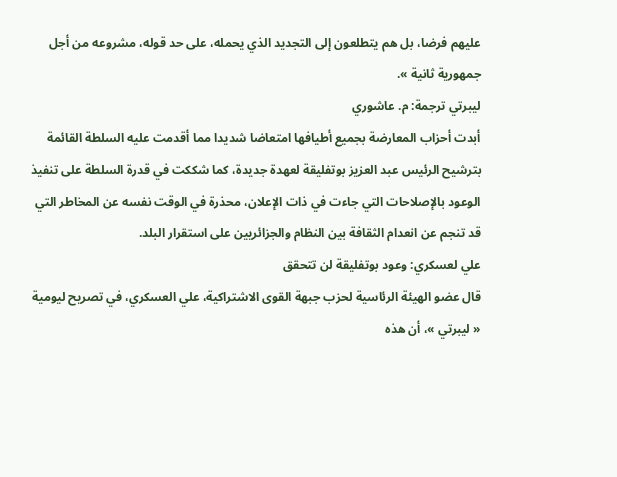عليهم فرضا، بل هم يتطلعون إلى التجديد الذي يحمله، على حد قوله، مشروعه من أجل جمهورية ثانية ».
ليبرتي ترجمة: م. عاشوري
أبدت أحزاب المعارضة بجميع أطيافها امتعاضا شديدا مما أقدمت عليه السلطة القائمة بترشيح الرئيس عبد العزيز بوتفليقة لعهدة جديدة، كما شككت في قدرة السلطة على تنفيذ الوعود بالإصلاحات التي جاءت في ذات الإعلان، محذرة في الوقت نفسه عن المخاطر التي قد تنجم عن انعدام الثقافة بين النظام والجزائريين على استقرار البلد.
علي لعسكري: وعود بوتفليقة لن تتحقق
قال عضو الهيئة الرئاسية لحزب جبهة القوى الاشتراكية، علي العسكري، في تصريح ليومية « ليبرتي »، أن هذه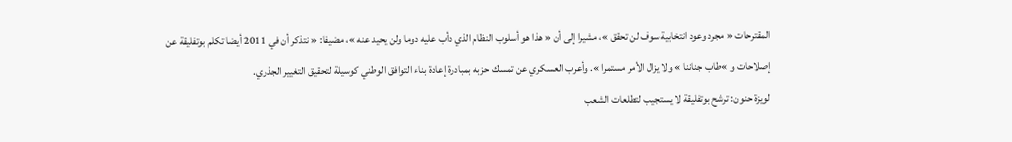المقترحات « مجرد وعود انتخابية سوف لن تحقق »، مشيرا إلى أن « هذا هو أسلوب النظام الذي دأب عليه دوما ولن يحيد عنه »، مضيفا: « نتذكر أن في 2011 أيضا تكلم بوتفليقة عن إصلاحات و »طاب جناننا » ولا يزال الأمر مستمرا ». وأعرب العسكري عن تمسك حزبه بمبادرة إعادة بناء التوافق الوطني كوسيلة لتحقيق التغيير الجذري.
لويزة حنون: ترشح بوتفليقة لا يستجيب لتطلعات الشعب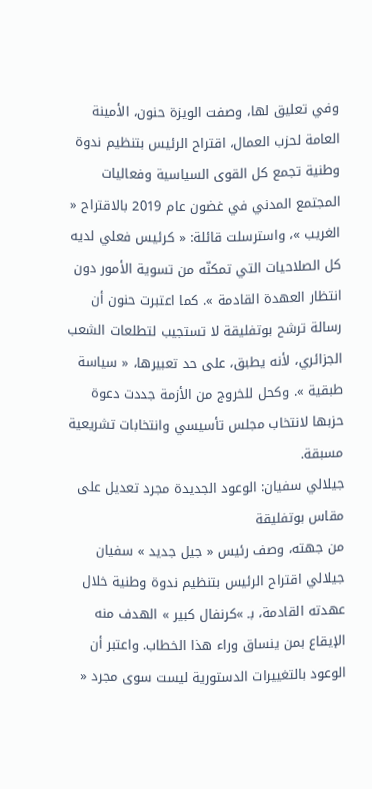وفي تعليق لها، وصفت الويزة حنون، الأمينة العامة لحزب العمال، اقتراح الرئيس بتنظيم ندوة وطنية تجمع كل القوى السياسية وفعاليات المجتمع المدني في غضون عام 2019 بالاقتراح « الغريب »، واسترسلت قائلة: « كرئيس فعلي لديه كل الصلاحيات التي تمكنّه من تسوية الأمور دون انتظار العهدة القادمة ». كما اعتبرت حنون أن رسالة ترشح بوتفليقة لا تستجيب لتطلعات الشعب الجزائري، لأنه يطبق، على حد تعبيرها، « سياسة طبقية ». وكحل للخروج من الأزمة جددت دعوة حزبها لانتخاب مجلس تأسيسي وانتخابات تشريعية مسبقة.
جيلالي سفيان: الوعود الجديدة مجرد تعديل على مقاس بوتفليقة
من جهته، وصف رئيس « جيل جديد » سفيان جيلالي اقتراح الرئيس بتنظيم ندوة وطنية خلال عهدته القادمة، بـ »كرنفال كبير » الهدف منه الإيقاع بمن ينساق وراء هذا الخطاب. واعتبر أن الوعود بالتغييرات الدستورية ليست سوى مجرد «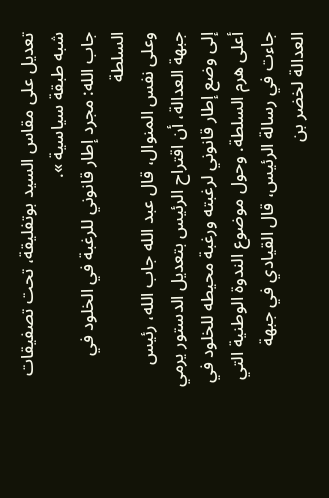تعديل على مقاس السيد بوتفليقة، تحت تصفيقات شبه طبقة سياسية ».
جاب الله: مجرد إطار قانوني للرغبة في الخلود في السلطة
وعلى نفس المنوال، قال عبد الله جاب الله، رئيس جبهة العدالة، أن اقتراح الرئيس بتعديل الدستور يرمي إلى وضع إطار قانوني لرغبته ورغبة محيطه للخلود في أعلى هرم السلطة. وحول موضوع الندوة الوطنية التي جاءت في رسالة الرئيس، قال القيادي في جبهة العدالة لخضر بن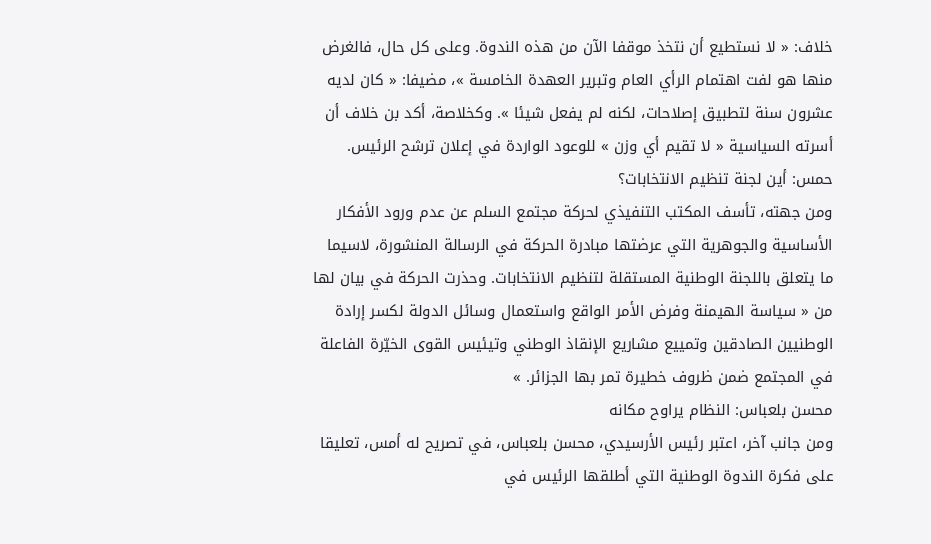خلاف: « لا نستطيع أن نتخذ موقفا الآن من هذه الندوة. وعلى كل حال، فالغرض منها هو لفت اهتمام الرأي العام وتبرير العهدة الخامسة »، مضيفا: « كان لديه عشرون سنة لتطبيق إصلاحات، لكنه لم يفعل شيئا ». وكخلاصة، أكد بن خلاف أن أسرته السياسية « لا تقيم أي وزن » للوعود الواردة في إعلان ترشح الرئيس.
حمس: أين لجنة تنظيم الانتخابات؟
ومن جهته، تأسف المكتب التنفيذي لحركة مجتمع السلم عن عدم ورود الأفكار الأساسية والجوهرية التي عرضتها مبادرة الحركة في الرسالة المنشورة، لاسيما ما يتعلق باللجنة الوطنية المستقلة لتنظيم الانتخابات. وحذرت الحركة في بيان لها من « سياسة الهيمنة وفرض الأمر الواقع واستعمال وسائل الدولة لكسر إرادة الوطنيين الصادقين وتمييع مشاريع الإنقاذ الوطني وتيئيس القوى الخيّرة الفاعلة في المجتمع ضمن ظروف خطيرة تمر بها الجزائر. »
محسن بلعباس: النظام يراوح مكانه
ومن جانب آخر، اعتبر رئيس الأرسيدي، محسن بلعباس، في تصريح له أمس، تعليقا على فكرة الندوة الوطنية التي أطلقها الرئيس في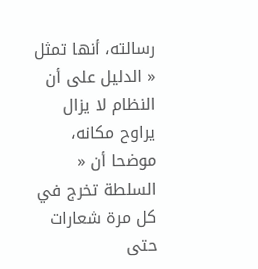رسالته، أنها تمثل « الدليل على أن النظام لا يزال يراوح مكانه، موضحا أن « السلطة تخرج في كل مرة شعارات حتى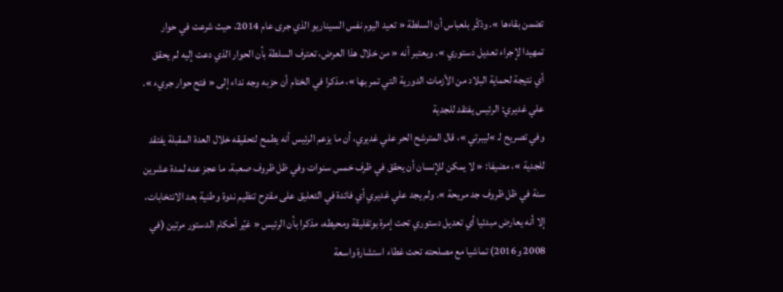تضمن بقاءها ». وذكّر بلعباس أن السلطة « تعيد اليوم نفس السيناريو الذي جرى عام 2014، حيث شرعت في حوار تمهيدا لإجراء تعديل دستوري ». ويعتبر أنه « من خلال هذا العرض، تعترف السلطة بأن الحوار الذي دعت إليه لم يحقق أي نتيجة لحماية البلاد من الأزمات الدورية التي تمر بها »، مذكرا في الختام أن حزبه وجه نداء إلى « فتح حوار جريء ».
علي غديري: الرئيس يفتقد للجدية
وفي تصريح لـ »ليبرتي »، قال المترشح الحر علي غديري، أن ما يزعم الرئيس أنه يطمح لتحقيقه خلال العدة المقبلة يفتقد للجدية »، مضيفا: « لا يمكن للإنسان أن يحقق في ظرف خمس سنوات وفي ظل ظروف صعبة، ما عجز عنه لمدة عشرين سنة في ظل ظروف جد مريحة ». ولم يجد علي غديري أي فائدة في التعليق على مقترح تنظيم ندوة وطنية بعد الانتخابات، إلا أنه يعارض مبدئيا أي تعديل دستوري تحت إمرة بوتفليقة ومحيطه، مذكرا بأن الرئيس « غيّر أحكام الدستور مرتين (في 2008 و2016) تماشيا مع مصلحته تحت غطاء استشارة واسعة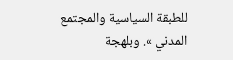للطبقة السياسية والمجتمع المدني ». وبلهجة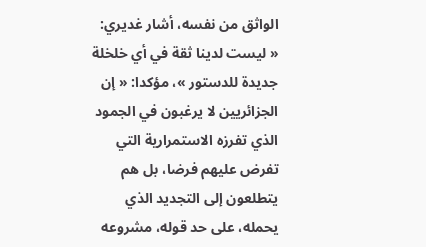الواثق من نفسه، أشار غديري: « ليست لدينا ثقة في أي خلخلة جديدة للدستور »، مؤكدا: « إن الجزائريين لا يرغبون في الجمود الذي تفرزه الاستمرارية التي تفرض عليهم فرضا، بل هم يتطلعون إلى التجديد الذي يحمله، على حد قوله، مشروعه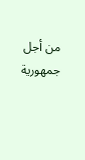من أجل جمهورية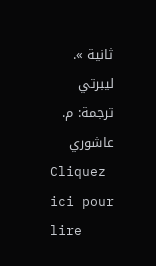ثانية ».
ليبرتي ترجمة: م. عاشوري
Cliquez ici pour lire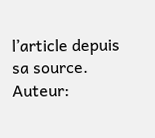l’article depuis sa source.
Auteur: